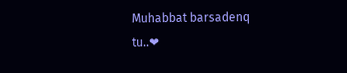Muhabbat barsadenq tu..❤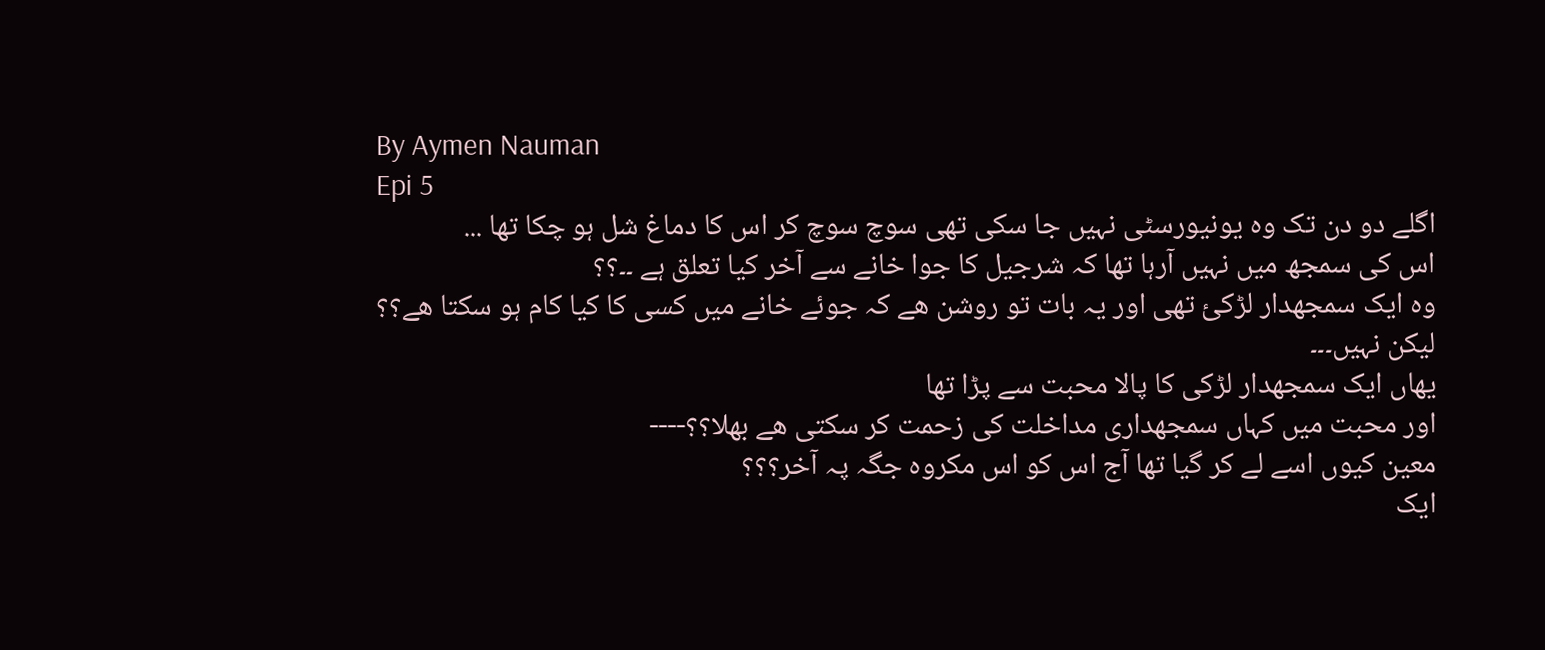By Aymen Nauman
Epi 5
اگلے دو دن تک وہ یونیورسٹی نہیں جا سکی تھی سوچ سوچ کر اس کا دماغ شل ہو چکا تھا ...
اس کی سمجھ میں نہیں آرہا تھا کہ شرجیل کا جوا خانے سے آخر کیا تعلق ہے ۔۔؟؟
وہ ایک سمجهدار لڑکئ تهی اور یہ بات تو روشن هے کہ جوئے خانے میں کسی کا کیا کام ہو سکتا هے؟؟
لیکن نہیں۔۔۔
یهاں ایک سمجهدار لڑکی کا پالا محبت سے پڑا تها
اور محبت میں کہاں سمجهداری مداخلت کی زحمت کر سکتی هے بھلا؟؟----
معین کیوں اسے لے کر گیا تھا آج اس کو اس مکروہ جگہ پہ آخر؟؟؟
ایک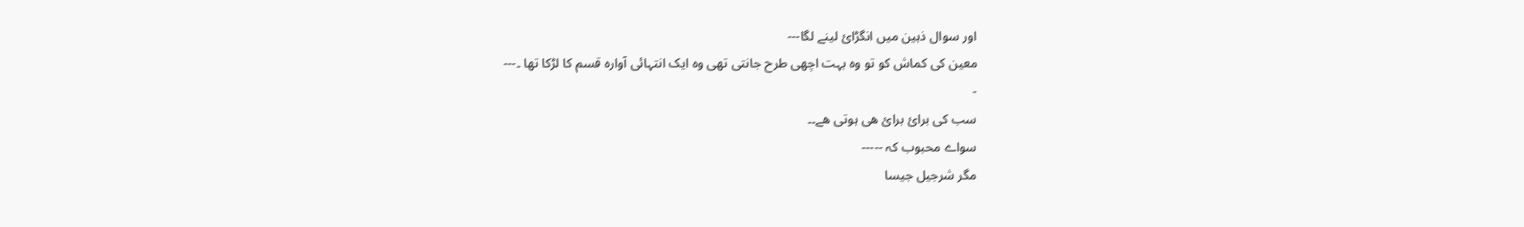اور سوال ذہین میں انگڑائ لینے لگا---
معین کی کماش کو تو وہ بہت اچھی طرح جانتی تھی وہ ایک انتہائی آوارہ قسم کا لڑکا تھا ۔---
-
سب کی برائ برائ هی ہوتی هے۔۔
سواے محبوب کہ -----
مگر شرجیل جیسا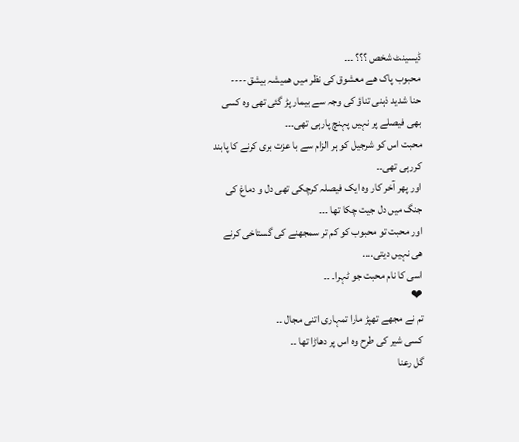ڈیسینٹ شخص ؟؟؟ ۔۔۔
محبوب پاک هے معشوق کی نظر میں همیشہ بیشق----
حنا شدید ذہنی تناؤ کی وجہ سے بیمار پڑ گئی تھی وہ کسی بھی فیصلے پر نہیں پہنچ پارہی تھی۔۔۔
محبت اس کو شرجیل کو ہر الزام سے با عزت بری کرنے کا پابند کررہی تھی۔۔
اور پھر آخر کار وہ ایک فیصلہ کرچکی تھی دل و دماغ کی جنگ میں دل جیت چکا تھا ۔۔۔
اور محبت تو محبوب کو کم تر سمجهنے کی گستاخی کرنے هی نہیں دیتی....
اسی کا نام محبت جو ٹہرا۔ ۔۔
❤
تم نے مجھے تھپڑ مارا تمہاری اتنی مجال ۔۔
کسی شیر کی طرح وہ اس پر دهاڑا تھا ۔۔
گل رعنا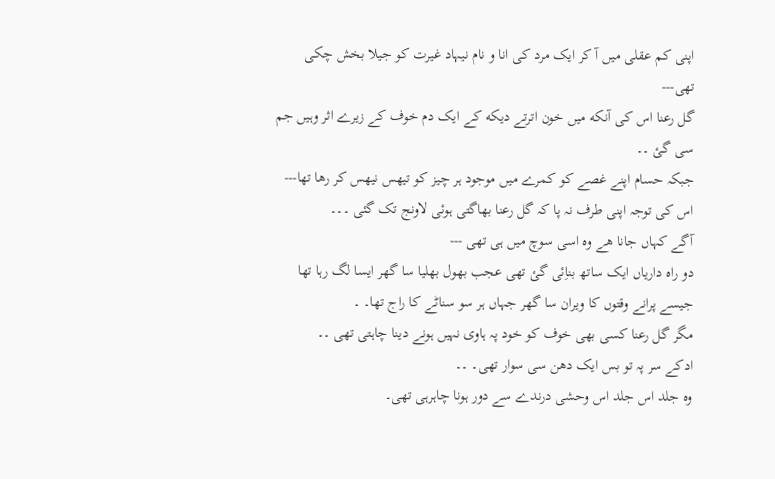اپنی کم عقلی میں آ کر ایک مرد کی انا و نام نیہاد غیرت کو جیلا بخش چکی تهی---
گل رعنا اس کی آنکه میں خون اترتے دیکه کے ایک دم خوف کے زیرے اثر وہیں جم سی گئ ۔۔
جبکہ حسام اپنے غصے کو کمرے میں موجود ہر چیز کو تیهس نیهس کر رها تها---
اس کی توجہ اپنی طرف نہ پا کہ گل رعنا بهاگتی ہوئی لاونج تک گئی ۔۔۔
آگے کہاں جانا هے وہ اسی سوچ میں ہی تهی ---
دو راہ داریاں ایک ساتھ بناِئی گئ تھی عجب بھول بھلیا سا گھر ایسا لگ رہا تھا جیسے پرانے وقتوں کا ویران سا گھر جہاں ہر سو سناٹے کا راج تھا۔ ۔
مگر گل رعنا کسی بھی خوف کو خود پہ ہاوی نہیں ہونے دینا چاہتی تھی ۔۔
ادکے سر پہ تو بس ایک دھن سی سوار تھی۔ ۔۔
وہ جلد اس جلد اس وحشی درندے سے دور ہونا چاہرہی تھی۔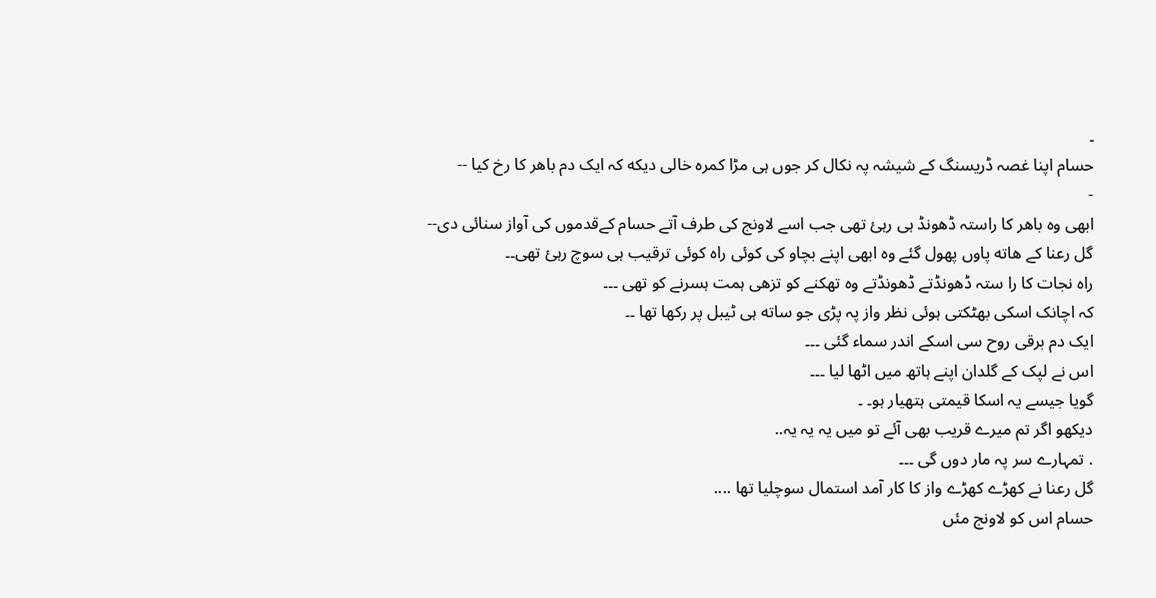۔
حسام اپنا غصہ ڈریسنگ کے شیشہ پہ نکال کر جوں ہی مڑا کمرہ خالی دیکه کہ ایک دم باهر کا رخ کیا --
-
ابهی وہ باهر کا راستہ ڈهونڈ ہی رہئ تهی جب اسے لاونج کی طرف آتے حسام کےقدموں کی آواز سنائی دی--
گل رعنا کے هاته پاوں پهول گئے وہ ابهی اپنے بچاو کی کوئی راہ کوئی ترقیب ہی سوچ رہئ تهی۔۔
راہ نجات کا را ستہ ڈھونڈتے ڈھونڈتے وہ تھکنے کو تزھی ہمت ہسرنے کو تھی ۔۔۔
کہ اچانک اسکی بھٹکتی ہوئی نظر واز پہ پڑی جو ساته ہی ٹیبل پر رکھا تها ۔۔
ایک دم برقی روح سی اسکے اندر سماء گئی ۔۔۔
اس نے لپک کے گلدان اپنے ہاتھ میں اٹھا لیا ۔۔۔
گویا جیسے یہ اسکا قیمتی ہتھیار ہو۔ ۔
دیکھو اگر تم میرے قریب بھی آئے تو میں یہ یہ یہ..
. تمہارے سر پہ مار دوں گی ۔۔۔
گل رعنا نے کهڑے کهڑے واز کا کار آمد استمال سوچلیا تھا ....
حسام اس کو لاونج مئں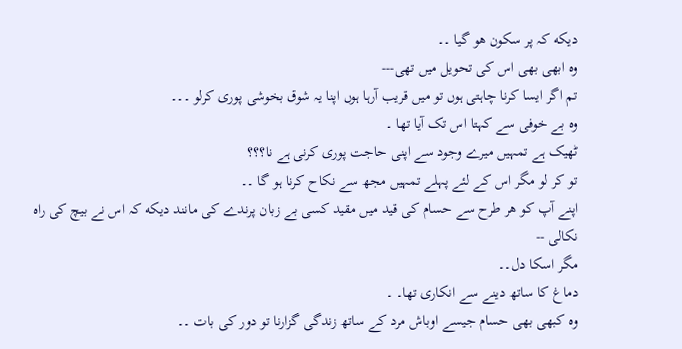دیکه کہ پر سکون هو گیا ۔۔
وه ابهی بهی اس کی تحویل میں تهی---
تم اگر ایسا کرنا چاہتی ہوں تو میں قریب آرہا ہوں اپنا یہ شوق بخوشی پوری کرلو ۔۔۔
وہ بے خوفی سے کہتا اس تک آیا تھا ۔
ٹھیک ہے تمہیں میرے وجود سے اپنی حاجت پوری کرنی ہے نا؟؟؟
تو کر لو مگر اس کے لئے پہلے تمہیں مجھ سے نکاح کرنا ہو گا ۔۔
اپنے آپ کو هر طرح سے حسام کی قید میں مقید کسی بے زبان پرندے کی مانند دیکه کہ اس نے بیچ کی راه نکالی --
مگر اسکا دل۔۔
دماغ کا ساتھ دینے سے انکاری تھا۔ ۔
وہ کبھی بھی حسام جیسے اوباش مرد کے ساتھ زندگی گزارنا تو دور کی بات ۔۔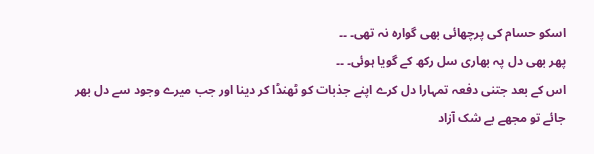اسکو حسام کی پرچھائی بھی گوارہ نہ تھی۔ ۔۔
پھر بھی دل پہ بھاری سل رکھ کے گویا ہوئی۔ ۔۔
اس کے بعد جتنی دفعہ تمہارا دل کرے اپنے جذبات کو ٹھنڈا کر دینا اور جب میرے وجود سے دل بھر جائے تو مجھے بے شک آزاد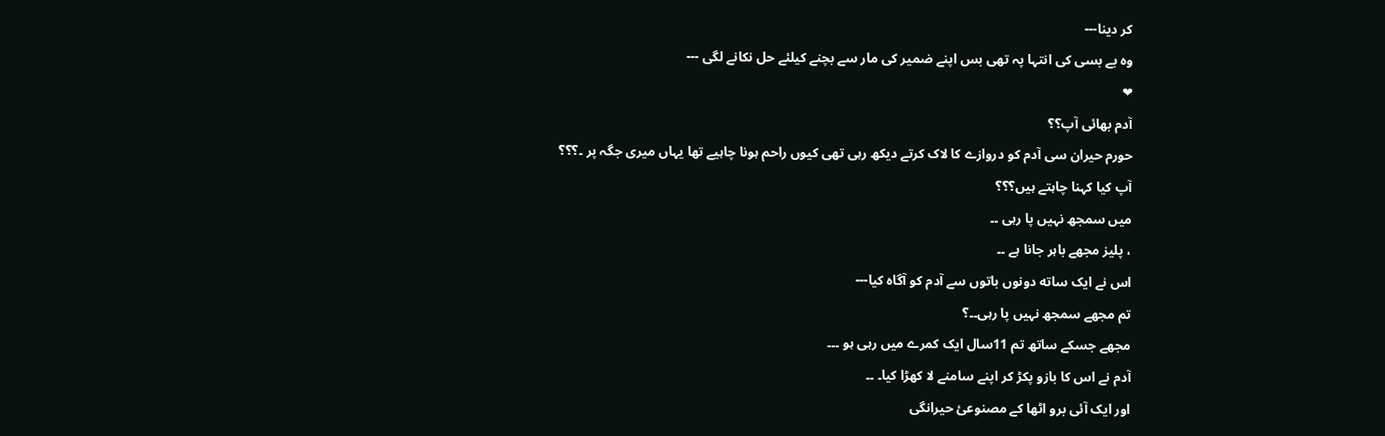کر دینا---
وہ بے بسی کی انتہا پہ تهی بس اپنے ضمیر کی مار سے بچنے کیلئے حل نکانے لگی ---
❤
آدم بھائی آپ؟؟
حورم حیران سی آدم کو دروازے کا لاک کرتے دیکھ رہی تھی کیوں راحم ہونا چاہیے تھا یہاں میری جگہ پر ۔؟؟؟
آپ کیا کہنا چاہتے ہیں؟؟؟
میں سمجھ نہیں پا رہی ۔۔
، پلیز مجھے باہر جانا ہے ۔۔
اس نے ایک ساته دونوں باتوں سے آدم کو آگاہ کیا---
تم مجھے سمجھ نہیں پا رہی۔۔؟
مجھے جسکے ساتھ تم 11سال ایک کمرے میں رہی ہو ۔۔۔
آدم نے اس کا بازو پکڑ کر اپنے سامنے لا کھڑا کیا۔ ۔۔
اور ایک آئی برو اٹها کے مصنوعئ حیرانگی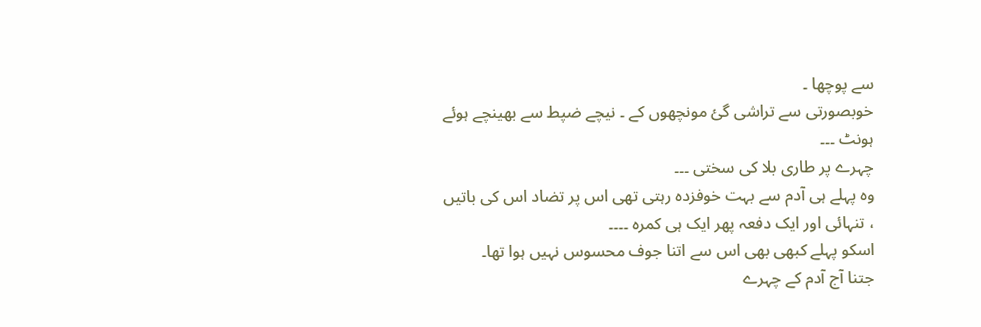سے پوچها ۔
خوبصورتی سے تراشی گئ مونچھوں کے ۔ نیچے ضپط سے بھینچے ہوئے ہونٹ ۔۔۔
چہرے پر طاری بلا کی سختی ۔۔۔
وہ پہلے ہی آدم سے بہت خوفزدہ رہتی تھی اس پر تضاد اس کی باتیں ، تنہائی اور ایک دفعہ پھر ایک ہی کمرہ ۔۔۔۔
اسکو پہلے کبھی بھی اس سے اتنا جوف محسوس نہیں ہوا تھا۔
جتنا آج آدم کے چہرے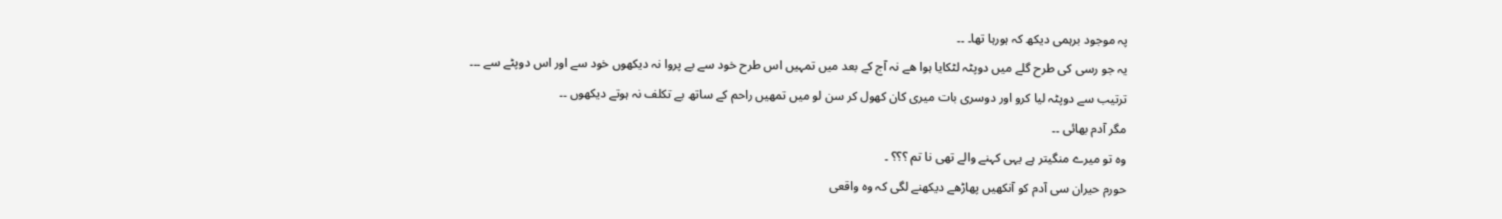پہ موجود برہمی دیکھ کہ ہورہا تھا۔ ۔۔
یہ جو رسی کی طرح گلے میں دوپٹہ لٹکایا ہوا هے نہ آج کے بعد میں تمہیں اس طرح خود سے بے پروا نہ دیکھوں خود سے اور اس دوپٹے سے ۔۔۔
ترتیب سے دوپٹہ لیا کرو اور دوسری بات میری کان کھول کر سن لو میں تمهیں راحم کے ساتھ بے تکلف نہ ہوتے دیکھوں ۔۔
مگر آدم بھائی ۔۔
وہ تو میرے منگیتر ہے یہی کہنے والے تهی نا تم ؟؟؟ ۔
حورم حیران سی آدم کو آنکھیں پهاڑھے دیکھنے لگی کہ وہ واقعی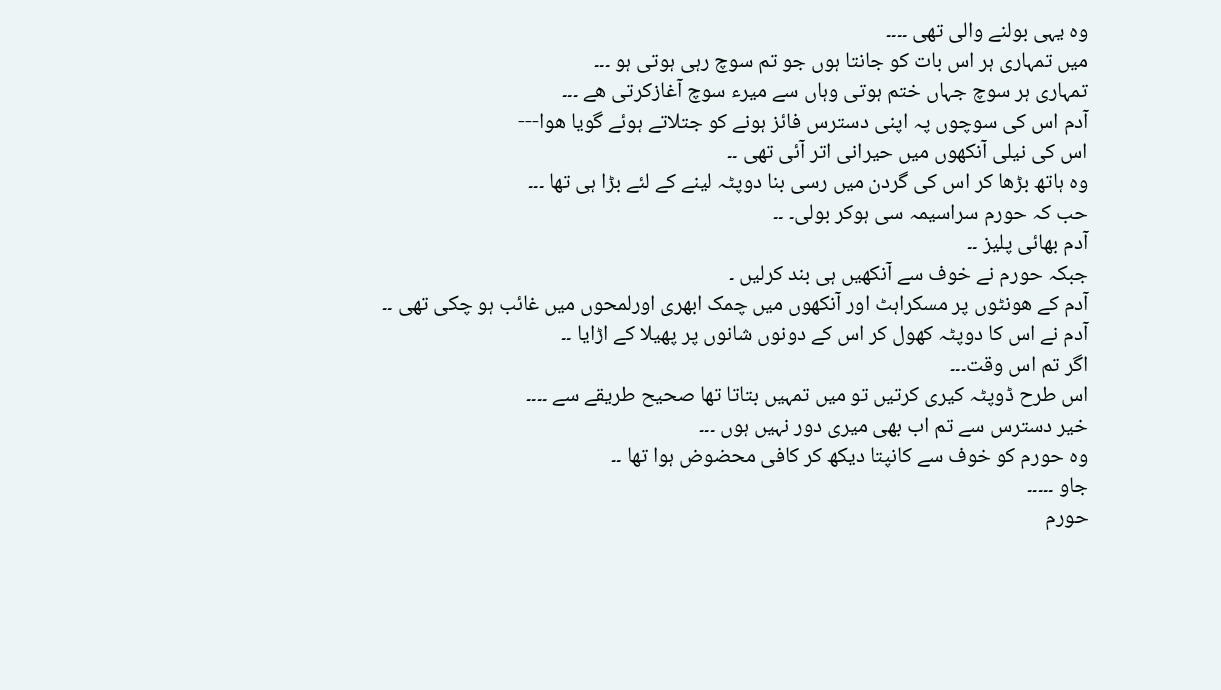وہ یہی بولنے والی تھی ۔۔۔۔
میں تمہاری ہر اس بات کو جانتا ہوں جو تم سوچ رہی ہوتی ہو ۔۔۔
تمہاری ہر سوچ جہاں ختم ہوتی وہاں سے میرء سوچ آغازکرتی هے ۔۔۔
آدم اس کی سوچوں پہ اپنی دسترس فائز ہونے کو جتلاتے ہوئے گویا هوا---
اس کی نیلی آنکھوں میں حیرانی اتر آئی تھی ۔۔
وہ ہاتھ بڑھا کر اس کی گردن میں رسی بنا دوپٹہ لینے کے لئے بڑا ہی تھا ۔۔۔
حب کہ حورم سراسیمہ سی ہوکر بولی۔ ۔۔
آدم بھائی پلیز ۔۔
جبکہ حورم نے خوف سے آنکھیں ہی بند کرلیں ۔
آدم کے هونٹوں پر مسکراہٹ اور آنکھوں میں چمک ابهری اورلمحوں میں غائب ہو چکی تھی ۔۔
آدم نے اس کا دوپٹہ کھول کر اس کے دونوں شانوں پر پھیلا کے اڑایا ۔۔
اگر تم اس وقت۔۔۔
اس طرح ڈوپٹہ کیری کرتیں تو میں تمہیں بتاتا تھا صحیح طریقے سے ۔۔۔۔
خیر دسترس سے تم اب بھی میری دور نہیں ہوں ۔۔۔
وہ حورم کو خوف سے کانپتا دیکھ کر کافی محضوض ہوا تھا ۔۔
جاو ۔۔۔۔۔
حورم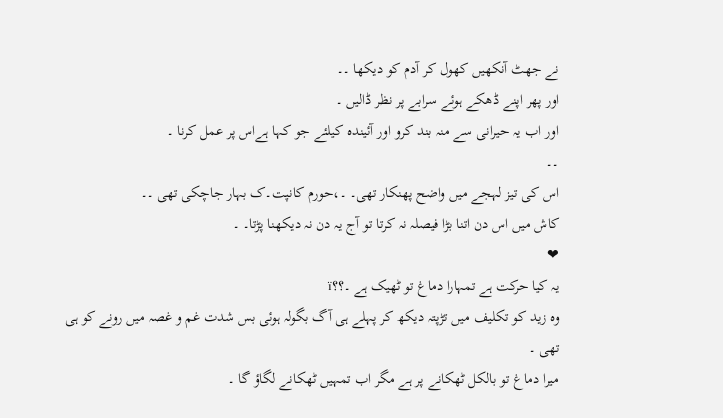نے جھٹ آنکھیں کھول کر آدم کو دیکھا ۔۔
اور پھر اپنے ڈھکے ہوئے سرابے پر نظر ڈالیں ۔
اور اب یہ حیرانی سے منہ بند کرو اور آئیندہ کیلئے جو کہا ہےاس پر عمل کرنا ۔
۔۔
اس کی تیز لہجے میں واضح پھنکار تھی۔ ۔،حورم کانپت۔ک بہار جاچکی تھی ۔۔
کاش میں اس دن اتنا بڑا فیصلہ نہ کرتا تو آج یہ دن نہ دیکھنا پڑتا۔ ۔
❤
یہ کیا حرکت ہے تمہارا دماغ تو ٹھیک ہے ۔؟؟ï
وہ زید کو تکلیف میں تڑپتہ دیکھ کر پہلے ہی آگ بگولہ ہوئی بس شدت غم و غصہ میں رونے کو ہی تهی ۔
میرا دماغ تو بالکل ٹھکانے پر ہے مگر اب تمہیں ٹھکانے لگاؤ گا ۔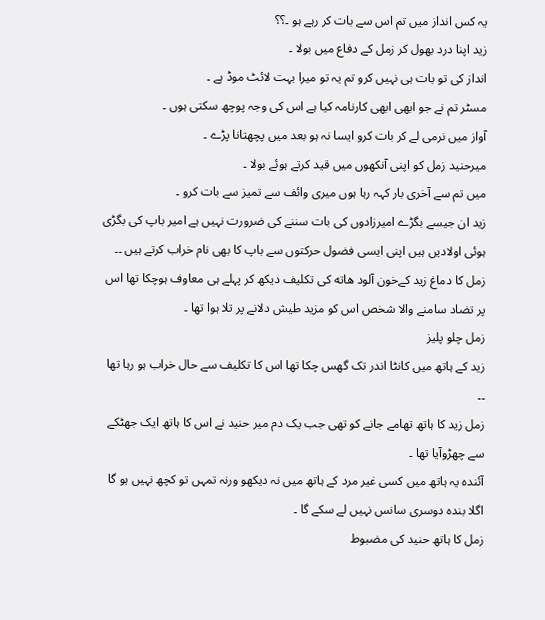یہ کس انداز میں تم اس سے بات کر رہے ہو ۔؟؟
زید اپنا درد بھول کر زمل کے دفاع میں بولا ۔
انداز کی تو بات ہی نہیں کرو تم یہ تو میرا بہت لائٹ موڈ ہے ۔
مسٹر تم نے جو ابھی ابھی کارنامہ کیا ہے اس کی وجہ پوچھ سکتی ہوں ۔
آواز میں نرمی لے کر بات کرو ایسا نہ ہو بعد میں پچھتانا پڑے ۔
میرحنید زمل کو اپنی آنکھوں میں قید کرتے ہوئے بولا ۔
میں تم سے آخری بار کہہ رہا ہوں میری وائف سے تمیز سے بات کرو ۔
زید ان جیسے بگڑے امیرزادوں کی بات سننے کی ضرورت نہیں ہے امیر باپ کی بگڑی ہوئی اولادیں ہیں اپنی ایسی فضول حرکتوں سے باپ کا بھی نام خراب کرتے ہیں ۔۔
زمل کا دماغ زید کےخون آلود هاته کی تکلیف دیکھ کر پہلے ہی معاوف ہوچکا تھا اس پر تضاد سامنے والا شخص اس کو مزید طیش دلانے پر تلا ہوا تھا ۔
زمل چلو پلیز
زید کے ہاتھ میں کانٹا اندر تک گھس چکا تھا اس کا تکلیف سے حال خراب ہو رہا تھا ۔۔
زمل زید کا ہاتھ تھامے جانے کو تھی جب یک دم میر حنید نے اس کا ہاتھ ایک جھٹکے سے چھڑوآیا تھا ۔
آئندہ یہ ہاتھ میں کسی غیر مرد کے ہاتھ میں نہ دیکھو ورنہ تمہں تو کچھ نہیں ہو گا اگلا بندہ دوسری سانس نہیں لے سکے گا ۔
زمل کا ہاتھ حنید کی مضبوط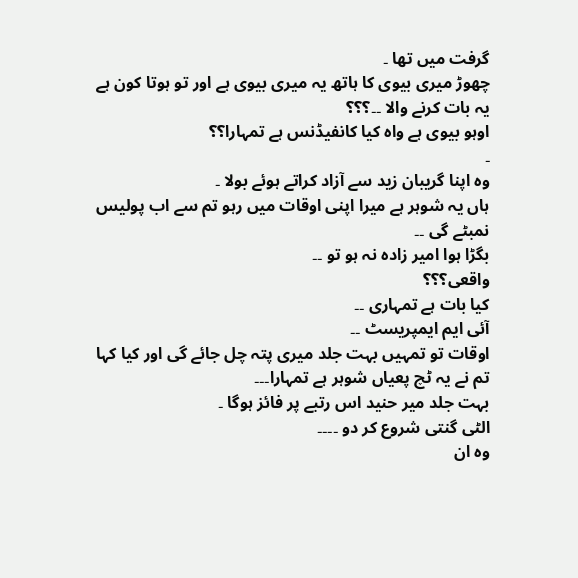گرفت میں تھا ۔
چھوڑ میری بیوی کا ہاتھ یہ میری بیوی ہے اور تو ہوتا کون ہے یہ بات کرنے والا ۔۔؟؟؟
اوہو بیوی ہے واہ کیا کانفیڈنس ہے تمہارا؟؟
۔
وہ اپنا گریبان زید سے آزاد کراتے ہوئے بولا ۔
ہاں یہ شوہر ہے میرا اپنی اوقات میں رہو تم سے اب پولیس نمبٹے گی ۔۔
بگڑا ہوا امیر زادہ نہ ہو تو ۔۔
واقعی؟؟؟
کیا بات ہے تمہاری ۔۔
آئی ایم ایمپریسٹ ۔۔
اوقات تو تمہیں بہت جلد میری پتہ چل جائے گی اور کیا کہا تم نے یہ ٹچ پعیاں شوہر ہے تمہارا۔۔۔
بہت جلد میر حنید اس رتبے پر فائز ہوگا ۔
الٹی گنتی شروع کر دو ۔۔۔۔
وہ ان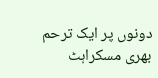دونوں پر ایک ترحم بھری مسکراہٹ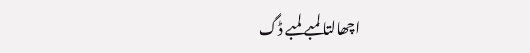اچھالتا لمبے لمبے ڈگ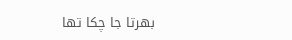بھرتا جا چکا تھا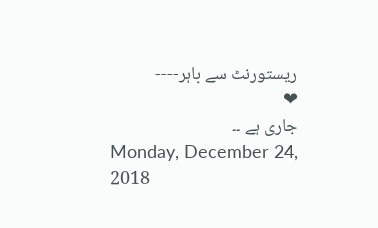ریستورنٹ سے باہر----
❤
جاری ہے ۔۔
Monday, December 24, 2018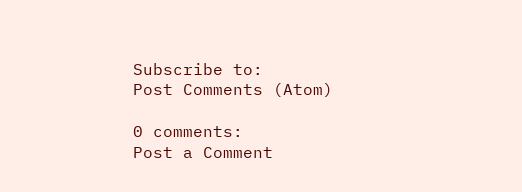Subscribe to:
Post Comments (Atom)

0 comments:
Post a Comment